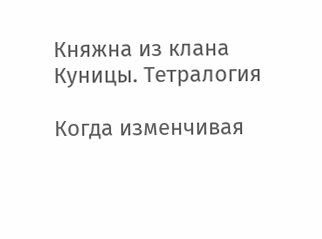Княжна из клана Куницы. Тетралогия

Когда изменчивая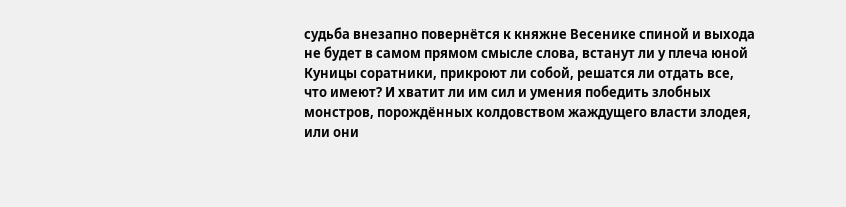судьба внезапно повернётся к княжне Весенике спиной и выхода не будет в самом прямом смысле слова, встанут ли у плеча юной Куницы соратники, прикроют ли собой, решатся ли отдать все, что имеют? И хватит ли им сил и умения победить злобных монстров, порождённых колдовством жаждущего власти злодея, или они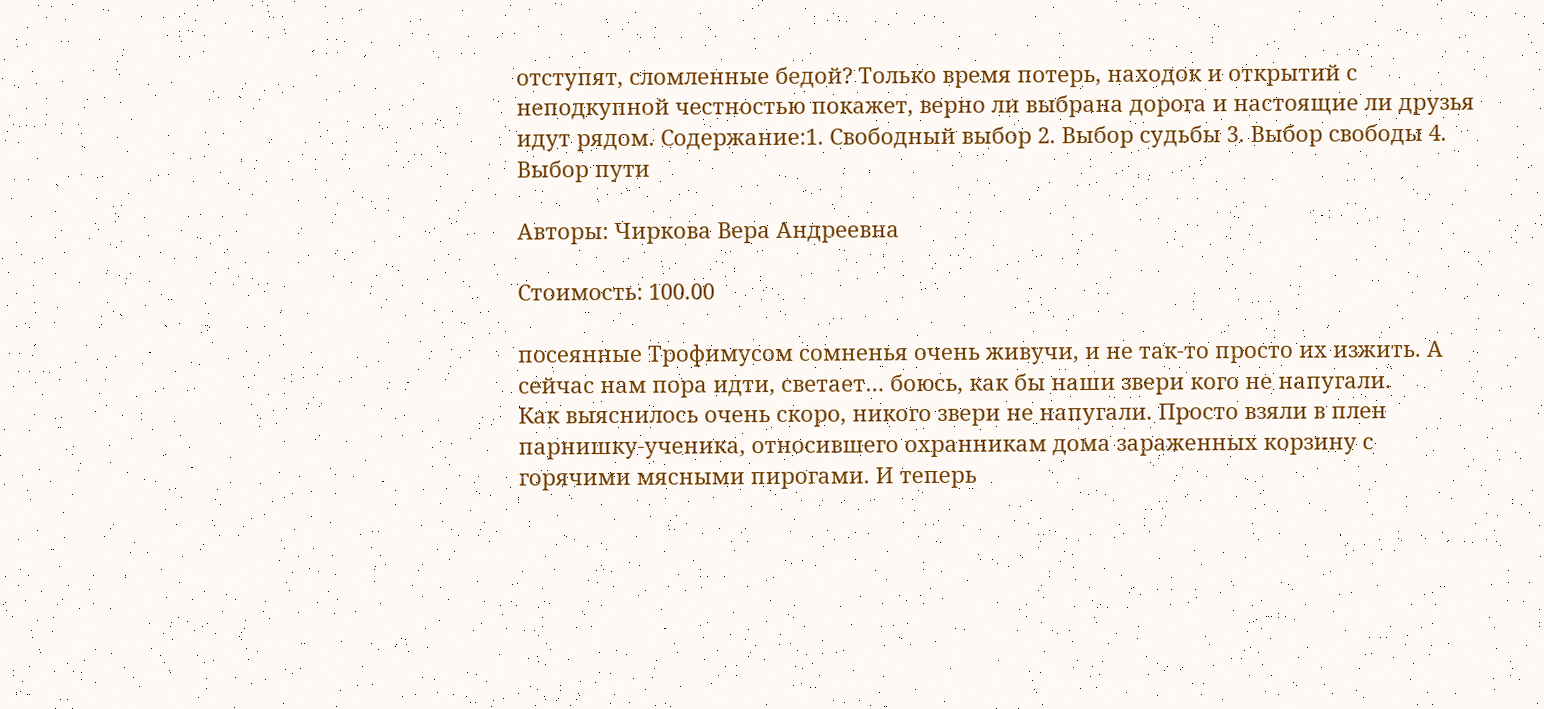отступят, сломленные бедой? Только время потерь, находок и открытий с неподкупной честностью покажет, верно ли выбрана дорога и настоящие ли друзья идут рядом. Содержание:1. Свободный выбор 2. Выбор судьбы 3. Выбор свободы 4. Выбор пути

Авторы: Чиркова Вера Андреевна

Стоимость: 100.00

посеянные Трофимусом сомненья очень живучи, и не так-то просто их изжить. А сейчас нам пора идти, светает… боюсь, как бы наши звери кого не напугали.
Как выяснилось очень скоро, никого звери не напугали. Просто взяли в плен парнишку-ученика, относившего охранникам дома зараженных корзину с горячими мясными пирогами. И теперь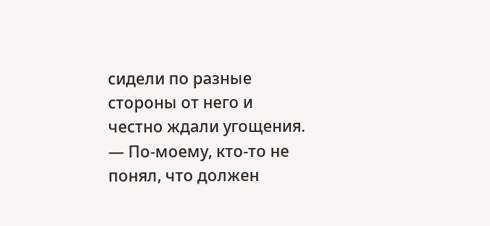сидели по разные стороны от него и честно ждали угощения.
— По-моему, кто-то не понял, что должен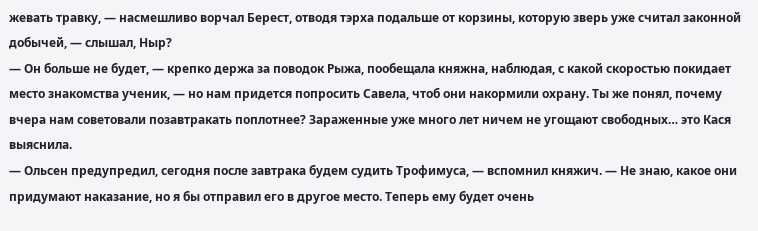жевать травку, — насмешливо ворчал Берест, отводя тэрха подальше от корзины, которую зверь уже считал законной добычей, — слышал, Ныр?
— Он больше не будет, — крепко держа за поводок Рыжа, пообещала княжна, наблюдая, с какой скоростью покидает место знакомства ученик, — но нам придется попросить Савела, чтоб они накормили охрану. Ты же понял, почему вчера нам советовали позавтракать поплотнее? Зараженные уже много лет ничем не угощают свободных… это Кася выяснила.
— Ольсен предупредил, сегодня после завтрака будем судить Трофимуса, — вспомнил княжич. — Не знаю, какое они придумают наказание, но я бы отправил его в другое место. Теперь ему будет очень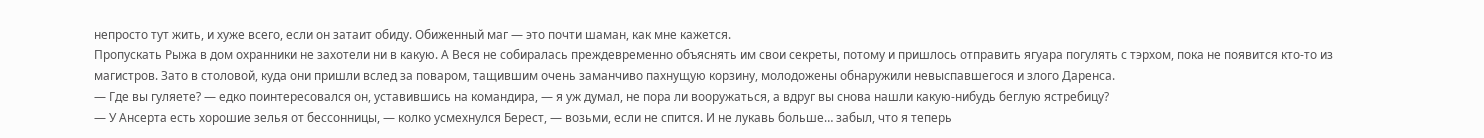непросто тут жить, и хуже всего, если он затаит обиду. Обиженный маг — это почти шаман, как мне кажется.
Пропускать Рыжа в дом охранники не захотели ни в какую. А Веся не собиралась преждевременно объяснять им свои секреты, потому и пришлось отправить ягуара погулять с тэрхом, пока не появится кто-то из магистров. Зато в столовой, куда они пришли вслед за поваром, тащившим очень заманчиво пахнущую корзину, молодожены обнаружили невыспавшегося и злого Даренса.
— Где вы гуляете? — едко поинтересовался он, уставившись на командира, — я уж думал, не пора ли вооружаться, а вдруг вы снова нашли какую-нибудь беглую ястребицу?
— У Ансерта есть хорошие зелья от бессонницы, — колко усмехнулся Берест, — возьми, если не спится. И не лукавь больше… забыл, что я теперь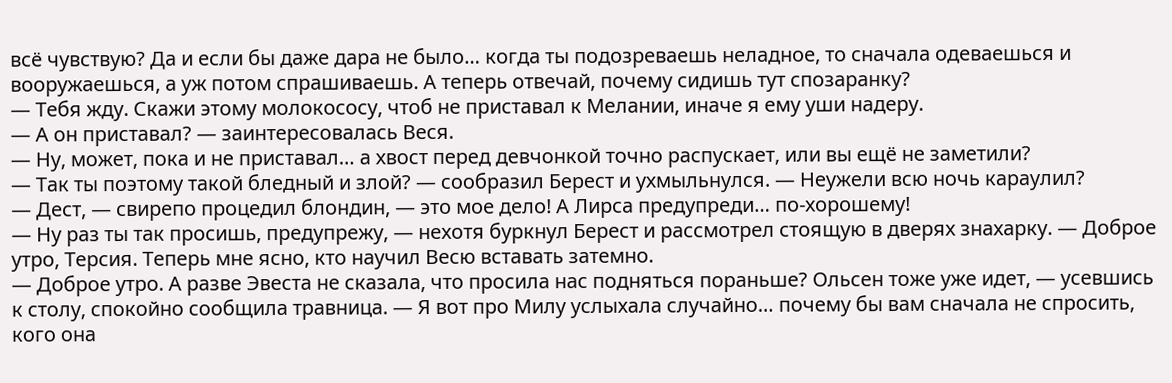всё чувствую? Да и если бы даже дара не было… когда ты подозреваешь неладное, то сначала одеваешься и вооружаешься, а уж потом спрашиваешь. А теперь отвечай, почему сидишь тут спозаранку?
— Тебя жду. Скажи этому молокососу, чтоб не приставал к Мелании, иначе я ему уши надеру.
— А он приставал? — заинтересовалась Веся.
— Ну, может, пока и не приставал… а хвост перед девчонкой точно распускает, или вы ещё не заметили?
— Так ты поэтому такой бледный и злой? — сообразил Берест и ухмыльнулся. — Неужели всю ночь караулил?
— Дест, — свирепо процедил блондин, — это мое дело! А Лирса предупреди… по-хорошему!
— Ну раз ты так просишь, предупрежу, — нехотя буркнул Берест и рассмотрел стоящую в дверях знахарку. — Доброе утро, Терсия. Теперь мне ясно, кто научил Весю вставать затемно.
— Доброе утро. А разве Эвеста не сказала, что просила нас подняться пораньше? Ольсен тоже уже идет, — усевшись к столу, спокойно сообщила травница. — Я вот про Милу услыхала случайно… почему бы вам сначала не спросить, кого она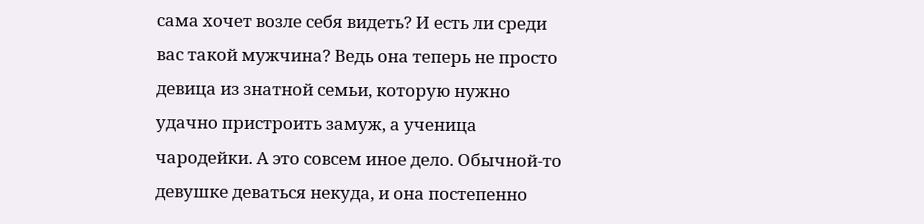сама хочет возле себя видеть? И есть ли среди вас такой мужчина? Ведь она теперь не просто девица из знатной семьи, которую нужно удачно пристроить замуж, а ученица чародейки. А это совсем иное дело. Обычной-то девушке деваться некуда, и она постепенно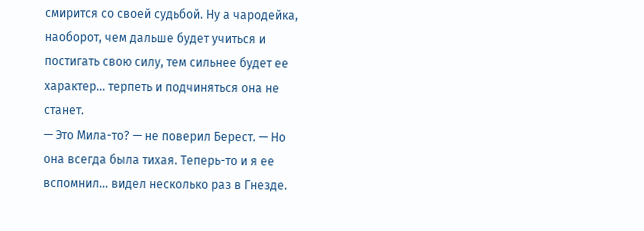смирится со своей судьбой. Ну а чародейка, наоборот, чем дальше будет учиться и постигать свою силу, тем сильнее будет ее характер… терпеть и подчиняться она не станет.
— Это Мила-то? — не поверил Берест. — Но она всегда была тихая. Теперь-то и я ее вспомнил… видел несколько раз в Гнезде.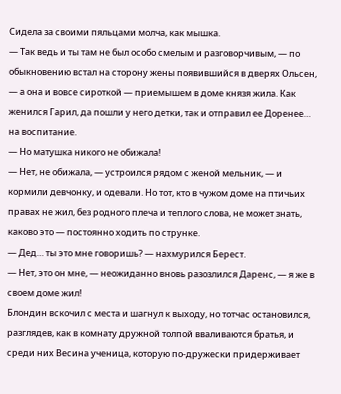Сидела за своими пяльцами молча, как мышка.
— Так ведь и ты там не был особо смелым и разговорчивым, — по обыкновению встал на сторону жены появившийся в дверях Ольсен, — а она и вовсе сироткой — приемышем в доме князя жила. Как женился Гарил, да пошли у него детки, так и отправил ее Доренее… на воспитание.
— Но матушка никого не обижала!
— Нет, не обижала, — устроился рядом с женой мельник, — и кормили девчонку, и одевали. Но тот, кто в чужом доме на птичьих правах не жил, без родного плеча и теплого слова, не может знать, каково это — постоянно ходить по струнке.
— Дед… ты это мне говоришь? — нахмурился Берест.
— Нет, это он мне, — неожиданно вновь разозлился Даренс, — я же в своем доме жил!
Блондин вскочил с места и шагнул к выходу, но тотчас остановился, разглядев, как в комнату дружной толпой вваливаются братья, и среди них Весина ученица, которую по-дружески придерживает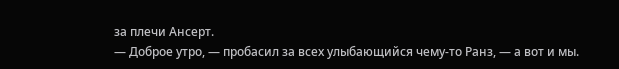за плечи Ансерт.
— Доброе утро, — пробасил за всех улыбающийся чему-то Ранз, — а вот и мы.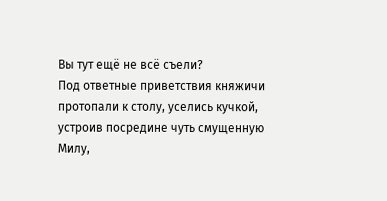Вы тут ещё не всё съели?
Под ответные приветствия княжичи протопали к столу, уселись кучкой, устроив посредине чуть смущенную Милу,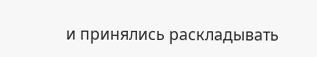и принялись раскладывать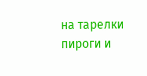на тарелки пироги и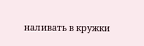наливать в кружки